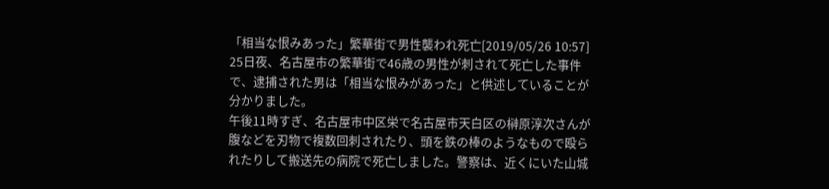「相当な恨みあった」繁華街で男性襲われ死亡[2019/05/26 10:57]
25日夜、名古屋市の繁華街で46歳の男性が刺されて死亡した事件で、逮捕された男は「相当な恨みがあった」と供述していることが分かりました。
午後11時すぎ、名古屋市中区栄で名古屋市天白区の榊原淳次さんが腹などを刃物で複数回刺されたり、頭を鉄の棒のようなもので殴られたりして搬送先の病院で死亡しました。警察は、近くにいた山城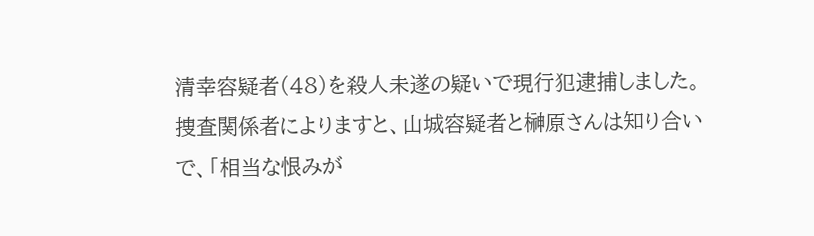清幸容疑者(48)を殺人未遂の疑いで現行犯逮捕しました。捜査関係者によりますと、山城容疑者と榊原さんは知り合いで、「相当な恨みが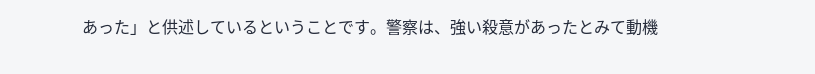あった」と供述しているということです。警察は、強い殺意があったとみて動機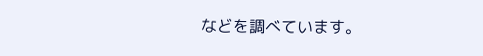などを調べています。